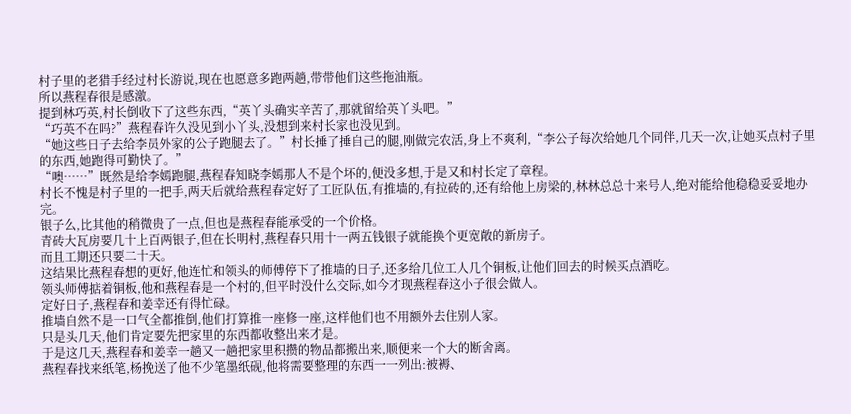村子里的老猎手经过村长游说,现在也愿意多跑两趟,带带他们这些拖油瓶。
所以燕程春很是感激。
提到林巧英,村长倒收下了这些东西,“英丫头确实辛苦了,那就留给英丫头吧。”
“巧英不在吗?”燕程春许久没见到小丫头,没想到来村长家也没见到。
“她这些日子去给李员外家的公子跑腿去了。”村长捶了捶自己的腿,刚做完农活,身上不爽利,“李公子每次给她几个同伴,几天一次,让她买点村子里的东西,她跑得可勤快了。”
“噢……”既然是给李嫣跑腿,燕程春知晓李嫣那人不是个坏的,便没多想,于是又和村长定了章程。
村长不愧是村子里的一把手,两天后就给燕程春定好了工匠队伍,有推墙的,有拉砖的,还有给他上房梁的,林林总总十来号人,绝对能给他稳稳妥妥地办完。
银子么,比其他的稍微贵了一点,但也是燕程春能承受的一个价格。
青砖大瓦房要几十上百两银子,但在长明村,燕程春只用十一两五钱银子就能换个更宽敞的新房子。
而且工期还只要二十天。
这结果比燕程春想的更好,他连忙和领头的师傅停下了推墙的日子,还多给几位工人几个铜板,让他们回去的时候买点酒吃。
领头师傅掂着铜板,他和燕程春是一个村的,但平时没什么交际,如今才现燕程春这小子很会做人。
定好日子,燕程春和姜幸还有得忙碌。
推墙自然不是一口气全都推倒,他们打算推一座修一座,这样他们也不用额外去住别人家。
只是头几天,他们肯定要先把家里的东西都收整出来才是。
于是这几天,燕程春和姜幸一趟又一趟把家里积攒的物品都搬出来,顺便来一个大的断舍离。
燕程春找来纸笔,杨挽送了他不少笔墨纸砚,他将需要整理的东西一一列出:被褥、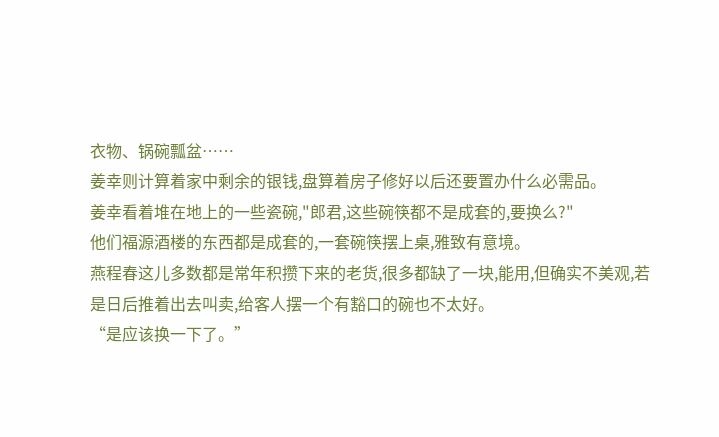衣物、锅碗瓢盆……
姜幸则计算着家中剩余的银钱,盘算着房子修好以后还要置办什么必需品。
姜幸看着堆在地上的一些瓷碗,"郎君,这些碗筷都不是成套的,要换么?"
他们福源酒楼的东西都是成套的,一套碗筷摆上桌,雅致有意境。
燕程春这儿多数都是常年积攒下来的老货,很多都缺了一块,能用,但确实不美观,若是日后推着出去叫卖,给客人摆一个有豁口的碗也不太好。
“是应该换一下了。”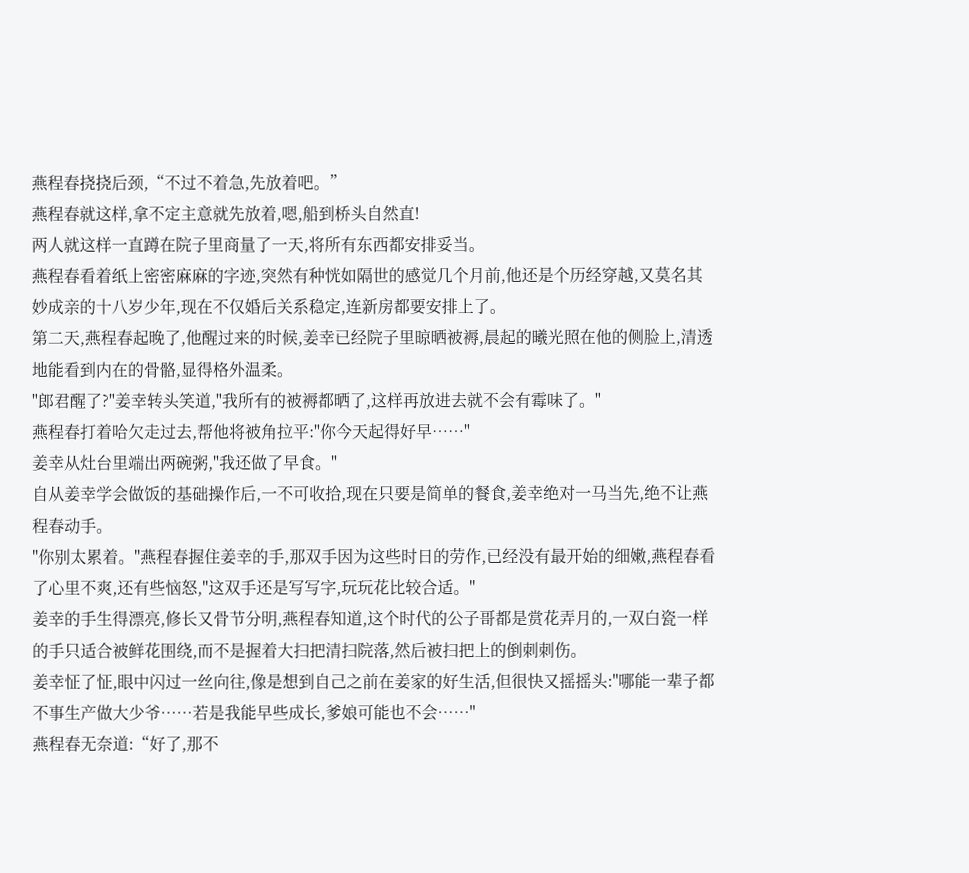燕程春挠挠后颈,“不过不着急,先放着吧。”
燕程春就这样,拿不定主意就先放着,嗯,船到桥头自然直!
两人就这样一直蹲在院子里商量了一天,将所有东西都安排妥当。
燕程春看着纸上密密麻麻的字迹,突然有种恍如隔世的感觉几个月前,他还是个历经穿越,又莫名其妙成亲的十八岁少年,现在不仅婚后关系稳定,连新房都要安排上了。
第二天,燕程春起晚了,他醒过来的时候,姜幸已经院子里晾晒被褥,晨起的曦光照在他的侧脸上,清透地能看到内在的骨骼,显得格外温柔。
"郎君醒了?"姜幸转头笑道,"我所有的被褥都晒了,这样再放进去就不会有霉味了。"
燕程春打着哈欠走过去,帮他将被角拉平:"你今天起得好早……"
姜幸从灶台里端出两碗粥,"我还做了早食。"
自从姜幸学会做饭的基础操作后,一不可收拾,现在只要是简单的餐食,姜幸绝对一马当先,绝不让燕程春动手。
"你别太累着。"燕程春握住姜幸的手,那双手因为这些时日的劳作,已经没有最开始的细嫩,燕程春看了心里不爽,还有些恼怒,"这双手还是写写字,玩玩花比较合适。"
姜幸的手生得漂亮,修长又骨节分明,燕程春知道,这个时代的公子哥都是赏花弄月的,一双白瓷一样的手只适合被鲜花围绕,而不是握着大扫把清扫院落,然后被扫把上的倒刺刺伤。
姜幸怔了怔,眼中闪过一丝向往,像是想到自己之前在姜家的好生活,但很快又摇摇头:"哪能一辈子都不事生产做大少爷……若是我能早些成长,爹娘可能也不会……"
燕程春无奈道:“好了,那不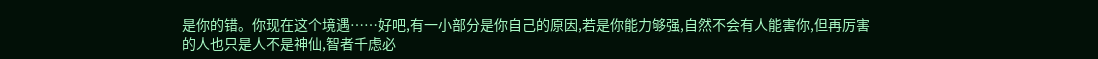是你的错。你现在这个境遇……好吧,有一小部分是你自己的原因,若是你能力够强,自然不会有人能害你,但再厉害的人也只是人不是神仙,智者千虑必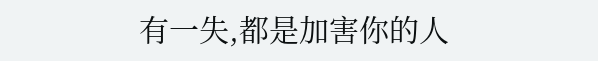有一失,都是加害你的人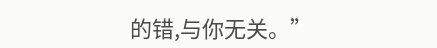的错,与你无关。”